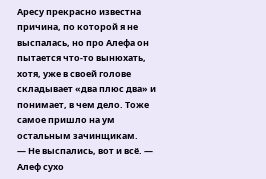Аресу прекрасно известна причина, по которой я не выспалась, но про Алефа он пытается что-то вынюхать, хотя, уже в своей голове складывает «два плюс два» и понимает, в чем дело. Тоже самое пришло на ум остальным зачинщикам.
— Не выспались, вот и всё. — Алеф сухо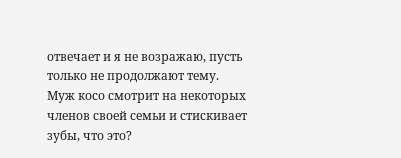отвечает и я не возражаю, пусть только не продолжают тему.
Муж косо смотрит на некоторых членов своей семьи и стискивает зубы, что это?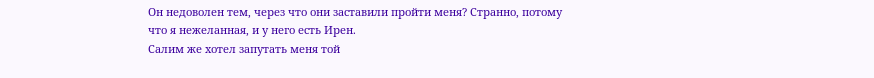Он недоволен тем, через что они заставили пройти меня? Странно, потому что я нежеланная, и у него есть Ирен.
Салим же хотел запутать меня той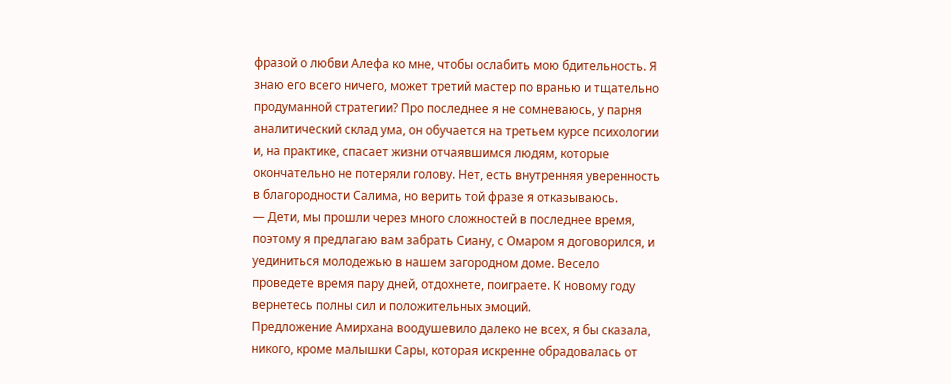фразой о любви Алефа ко мне, чтобы ослабить мою бдительность. Я знаю его всего ничего, может третий мастер по вранью и тщательно продуманной стратегии? Про последнее я не сомневаюсь, у парня аналитический склад ума, он обучается на третьем курсе психологии и, на практике, спасает жизни отчаявшимся людям, которые окончательно не потеряли голову. Нет, есть внутренняя уверенность в благородности Салима, но верить той фразе я отказываюсь.
— Дети, мы прошли через много сложностей в последнее время, поэтому я предлагаю вам забрать Сиану, с Омаром я договорился, и уединиться молодежью в нашем загородном доме. Весело проведете время пару дней, отдохнете, поиграете. К новому году вернетесь полны сил и положительных эмоций.
Предложение Амирхана воодушевило далеко не всех, я бы сказала, никого, кроме малышки Сары, которая искренне обрадовалась от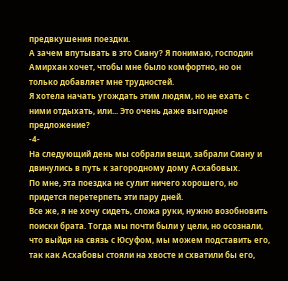предвкушения поездки.
А зачем впутывать в это Сиану? Я понимаю, господин Амирхан хочет, чтобы мне было комфортно, но он только добавляет мне трудностей.
Я хотела начать угождать этим людям, но не ехать с ними отдыхать, или... Это очень даже выгодное предложение?
-4-
На следующий день мы собрали вещи, забрали Сиану и двинулись в путь к загородному дому Асхабовых.
По мне, эта поездка не сулит ничего хорошего, но придется перетерпеть эти пару дней.
Все же, я не хочу сидеть, сложа руки, нужно возобновить поиски брата. Тогда мы почти были у цели, но осознали, что выйдя на связь с Юсуфом, мы можем подставить его, так как Асхабовы стояли на хвосте и схватили бы его,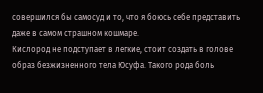совершился бы самосуд и то, что я боюсь себе представить даже в самом страшном кошмаре.
Кислород не подступает в легкие, стоит создать в голове образ безжизненного тела Юсуфа. Такого рода боль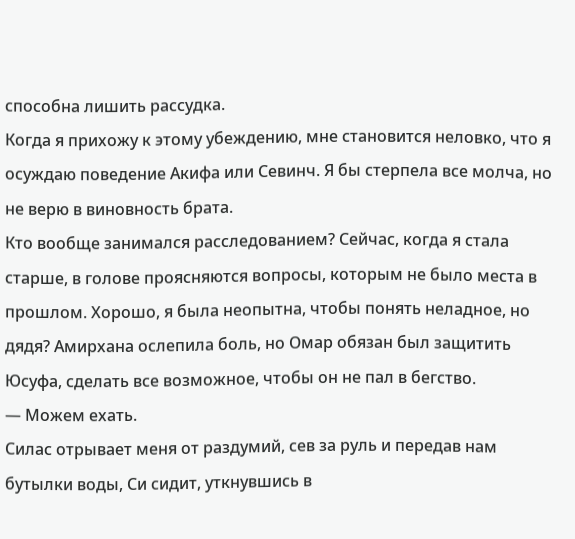способна лишить рассудка.
Когда я прихожу к этому убеждению, мне становится неловко, что я осуждаю поведение Акифа или Севинч. Я бы стерпела все молча, но не верю в виновность брата.
Кто вообще занимался расследованием? Сейчас, когда я стала старше, в голове проясняются вопросы, которым не было места в прошлом. Хорошо, я была неопытна, чтобы понять неладное, но дядя? Амирхана ослепила боль, но Омар обязан был защитить Юсуфа, сделать все возможное, чтобы он не пал в бегство.
— Можем ехать.
Силас отрывает меня от раздумий, сев за руль и передав нам бутылки воды, Си сидит, уткнувшись в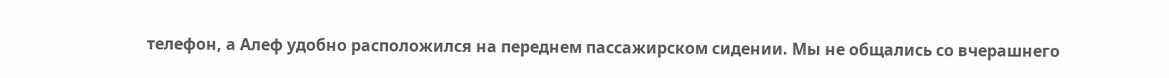телефон, а Алеф удобно расположился на переднем пассажирском сидении. Мы не общались со вчерашнего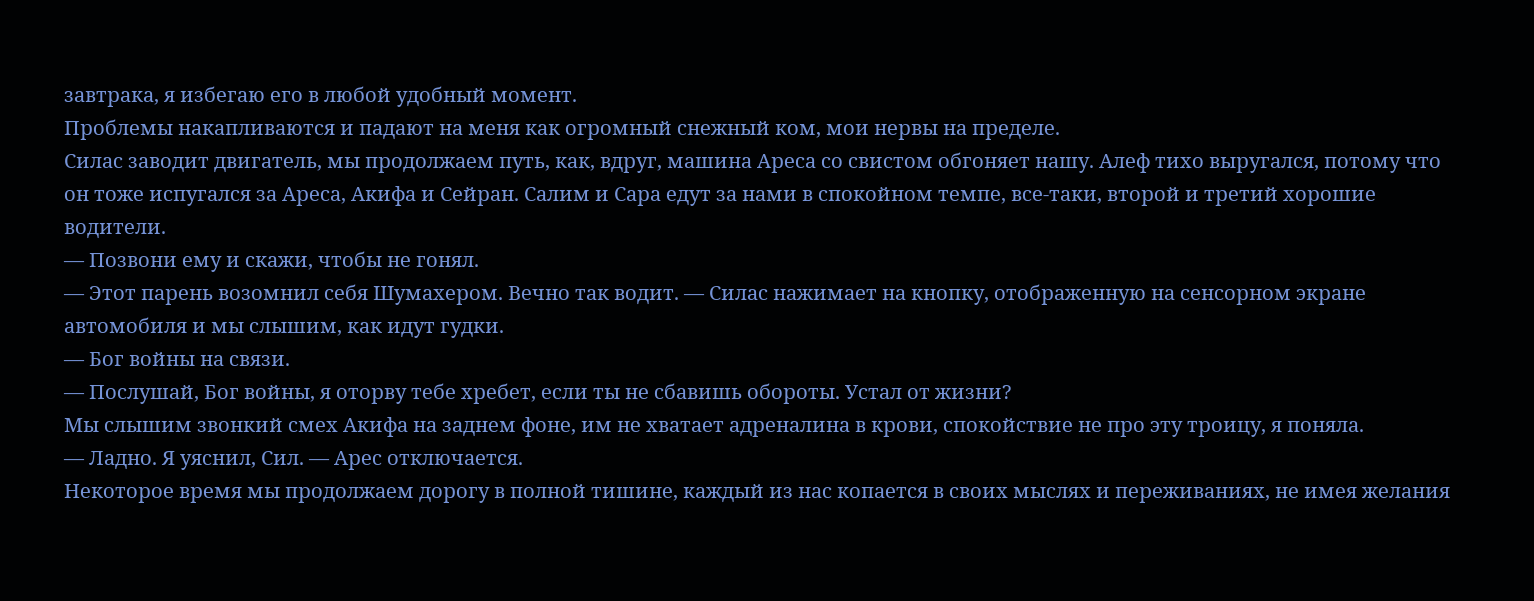завтрака, я избегаю его в любой удобный момент.
Проблемы накапливаются и падают на меня как огромный снежный ком, мои нервы на пределе.
Силас заводит двигатель, мы продолжаем путь, как, вдруг, машина Ареса со свистом обгоняет нашу. Алеф тихо выругался, потому что он тоже испугался за Ареса, Акифа и Сейран. Салим и Сара едут за нами в спокойном темпе, все-таки, второй и третий хорошие водители.
— Позвони ему и скажи, чтобы не гонял.
— Этот парень возомнил себя Шумахером. Вечно так водит. — Силас нажимает на кнопку, отображенную на сенсорном экране автомобиля и мы слышим, как идут гудки.
— Бог войны на связи.
— Послушай, Бог войны, я оторву тебе хребет, если ты не сбавишь обороты. Устал от жизни?
Мы слышим звонкий смех Акифа на заднем фоне, им не хватает адреналина в крови, спокойствие не про эту троицу, я поняла.
— Ладно. Я уяснил, Сил. — Арес отключается.
Некоторое время мы продолжаем дорогу в полной тишине, каждый из нас копается в своих мыслях и переживаниях, не имея желания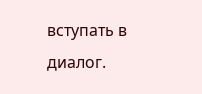вступать в диалог.